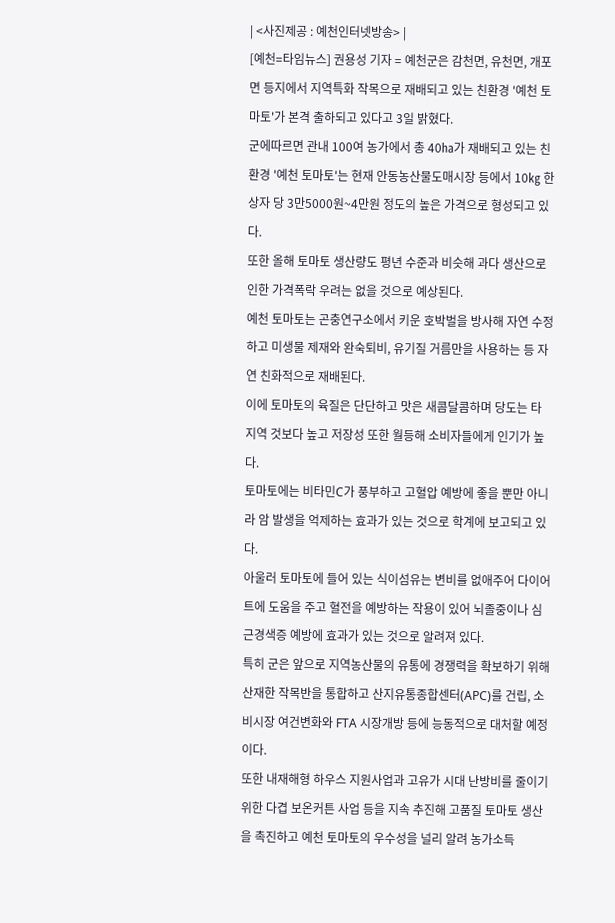| <사진제공 : 예천인터넷방송> |
[예천=타임뉴스] 권용성 기자 = 예천군은 감천면, 유천면, 개포면 등지에서 지역특화 작목으로 재배되고 있는 친환경 '예천 토마토'가 본격 출하되고 있다고 3일 밝혔다.
군에따르면 관내 100여 농가에서 총 40㏊가 재배되고 있는 친환경 '예천 토마토'는 현재 안동농산물도매시장 등에서 10㎏ 한 상자 당 3만5000원~4만원 정도의 높은 가격으로 형성되고 있다.
또한 올해 토마토 생산량도 평년 수준과 비슷해 과다 생산으로 인한 가격폭락 우려는 없을 것으로 예상된다.
예천 토마토는 곤충연구소에서 키운 호박벌을 방사해 자연 수정하고 미생물 제재와 완숙퇴비, 유기질 거름만을 사용하는 등 자연 친화적으로 재배된다.
이에 토마토의 육질은 단단하고 맛은 새콤달콤하며 당도는 타 지역 것보다 높고 저장성 또한 월등해 소비자들에게 인기가 높다.
토마토에는 비타민C가 풍부하고 고혈압 예방에 좋을 뿐만 아니라 암 발생을 억제하는 효과가 있는 것으로 학계에 보고되고 있다.
아울러 토마토에 들어 있는 식이섬유는 변비를 없애주어 다이어트에 도움을 주고 혈전을 예방하는 작용이 있어 뇌졸중이나 심근경색증 예방에 효과가 있는 것으로 알려져 있다.
특히 군은 앞으로 지역농산물의 유통에 경쟁력을 확보하기 위해 산재한 작목반을 통합하고 산지유통종합센터(APC)를 건립, 소비시장 여건변화와 FTA 시장개방 등에 능동적으로 대처할 예정이다.
또한 내재해형 하우스 지원사업과 고유가 시대 난방비를 줄이기 위한 다겹 보온커튼 사업 등을 지속 추진해 고품질 토마토 생산을 촉진하고 예천 토마토의 우수성을 널리 알려 농가소득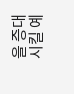을 증대시킬 예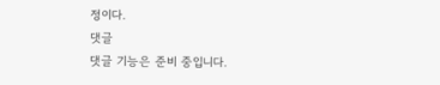정이다.
댓글
댓글 기능은 준비 중입니다.